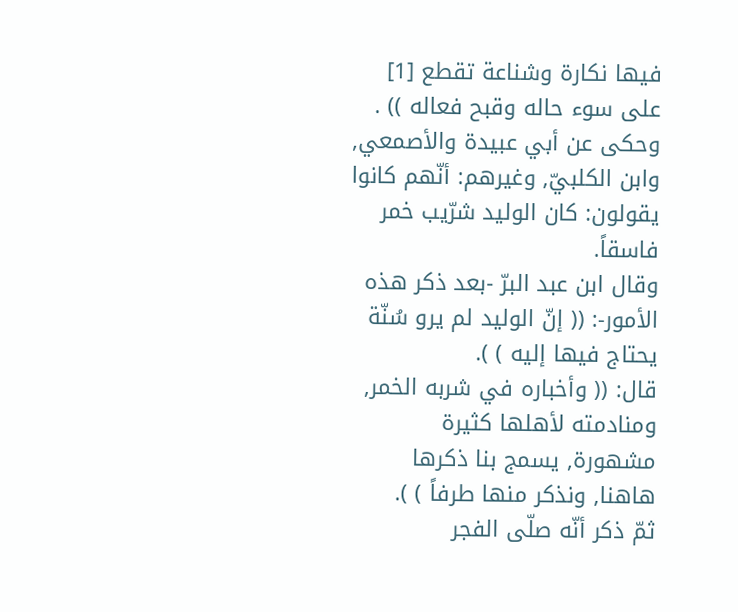فيها نكارة وشناعة تقطع [1] على سوء حاله وقبح فعاله )) .
وحكى عن أبي عبيدة والأصمعي, وابن الكلبيّ, وغيرهم: أنّهم كانوا يقولون: كان الوليد شرّيب خمر فاسقاً.
وقال ابن عبد البرّ -بعد ذكر هذه الأمور-: (( إنّ الوليد لم يرو سُنّة يحتاج فيها إليه ) ).
قال: (( وأخباره في شربه الخمر, ومنادمته لأهلها كثيرة مشهورة, يسمج بنا ذكرها هاهنا, ونذكر منها طرفاً ) ).
ثمّ ذكر أنّه صلّى الفجر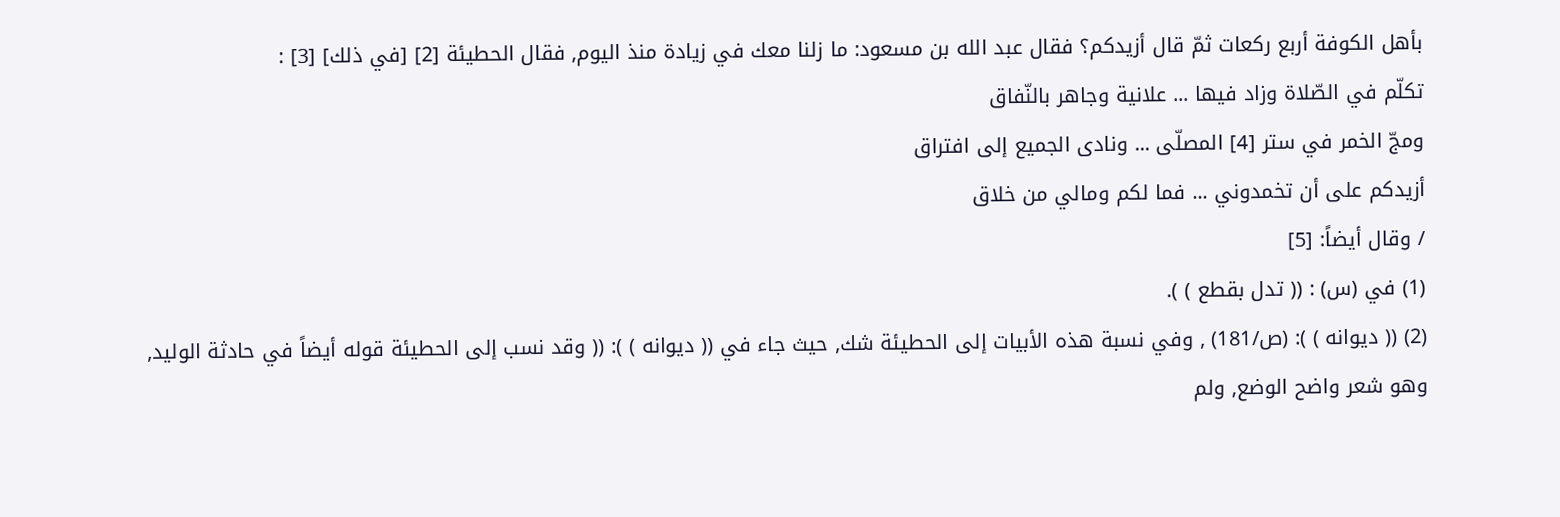بأهل الكوفة أربع ركعات ثمّ قال أزيدكم؟ فقال عبد الله بن مسعود: ما زلنا معك في زيادة منذ اليوم, فقال الحطيئة [2] [في ذلك] [3] :
تكلّم في الصّلاة وزاد فيها ... علانية وجاهر بالنّفاق
ومجّ الخمر في ستر [4] المصلّى ... ونادى الجميع إلى افتراق
أزيدكم على أن تخمدوني ... فما لكم ومالي من خلاق
/ وقال أيضاً: [5]
(1) في (س) : (( تدل بقطع ) ).
(2) (( ديوانه ) ): (ص/181) , وفي نسبة هذه الأبيات إلى الحطيئة شك, حيث جاء في (( ديوانه ) ): (( وقد نسب إلى الحطيئة قوله أيضاً في حادثة الوليد, وهو شعر واضح الوضع, ولم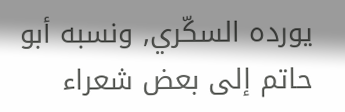يورده السكّري, ونسبه أبو حاتم إلى بعض شعراء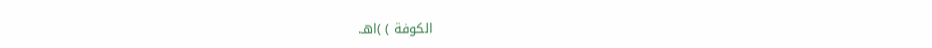الكوفة ) )اهـ.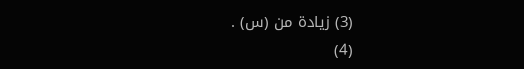(3) زيادة من (س) .
(4)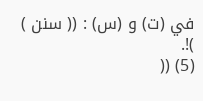في (ت) و (س) : (( سنن ) )!.
(5) ((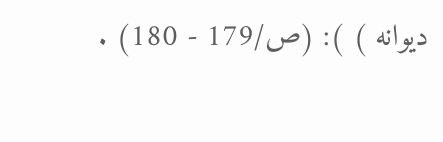ديوانه ) ): (ص/179 - 180) .